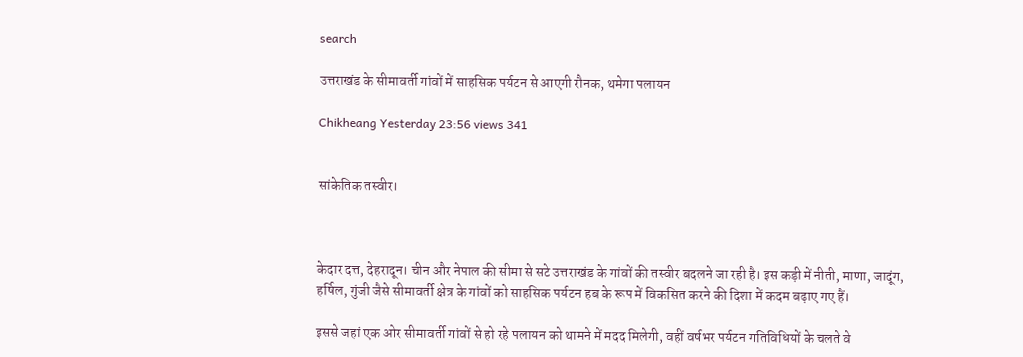search

उत्तराखंड के सीमावर्ती गांवों में साहसिक पर्यटन से आएगी रौनक, थमेगा पलायन

Chikheang Yesterday 23:56 views 341


सांकेतिक तस्वीर।



केदार दत्त, देहरादून। चीन और नेपाल की सीमा से सटे उत्तराखंड के गांवों की तस्वीर बदलने जा रही है। इस कड़ी में नीती, माणा, जादूंग, हर्षिल, गुंजी जैसे सीमावर्ती क्षेत्र के गांवों को साहसिक पर्यटन हब के रूप में विकसित करने की दिशा में कदम बढ़ाए गए हैं।

इससे जहां एक ओर सीमावर्ती गांवों से हो रहे पलायन को थामने में मदद मिलेगी, वहीं वर्षभर पर्यटन गतिविधियों के चलते वे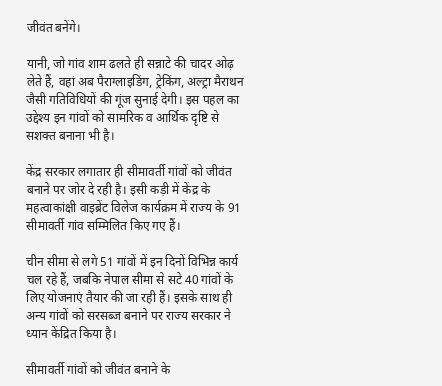जीवंत बनेंगे।

यानी, जो गांव शाम ढलते ही सन्नाटे की चादर ओढ़ लेते हैं, वहां अब पैराग्लाइडिंग, ट्रेकिंग, अल्ट्रा मैराथन जैसी गतिविधियों की गूंज सुनाई देगी। इस पहल का उद्देश्य इन गांवों को सामरिक व आर्थिक दृष्टि से सशक्त बनाना भी है।

केंद्र सरकार लगातार ही सीमावर्ती गांवों को जीवंत बनाने पर जोर दे रही है। इसी कड़ी में केंद्र के महत्वाकांक्षी वाइब्रेंट विलेज कार्यक्रम में राज्य के 91 सीमावर्ती गांव सम्मिलित किए गए हैं।

चीन सीमा से लगे 51 गांवों में इन दिनों विभिन्न कार्य चल रहे हैं, जबकि नेपाल सीमा से सटे 40 गांवों के लिए योजनाएं तैयार की जा रही हैं। इसके साथ ही अन्य गांवों को सरसब्ज बनाने पर राज्य सरकार ने ध्यान केंद्रित किया है।

सीमावर्ती गांवों को जीवंत बनाने के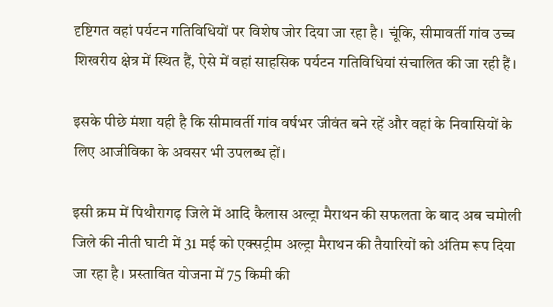दृष्टिगत वहां पर्यटन गतिविधियों पर विशेष जोर दिया जा रहा है। चूंकि, सीमावर्ती गांव उच्च शिखरीय क्षेत्र में स्थित हैं, ऐसे में वहां साहसिक पर्यटन गतिविधियां संचालित की जा रही हैं।

इसके पीछे मंशा यही है कि सीमावर्ती गांव वर्षभर जीवंत बने रहें और वहां के निवासियों के लिए आजीविका के अवसर भी उपलब्ध हों।

इसी क्रम में पिथौरागढ़ जिले में आदि कैलास अल्ट्रा मैराथन की सफलता के बाद अब चमोली जिले की नीती घाटी में 31 मई को एक्सट्रीम अल्ट्रा मैराथन की तैयारियों को अंतिम रूप दिया जा रहा है। प्रस्तावित योजना में 75 किमी की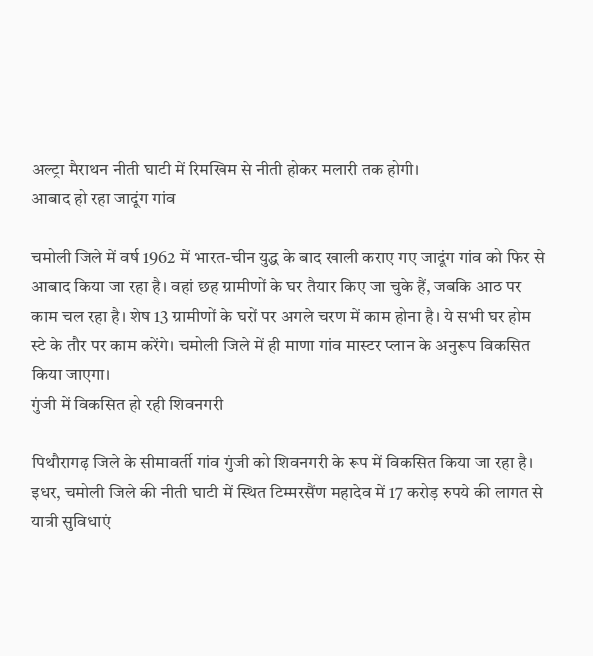अल्ट्रा मैराथन नीती घाटी में रिमखिम से नीती होकर मलारी तक होगी।
आबाद हो रहा जादूंग गांव

चमोली जिले में वर्ष 1962 में भारत-चीन युद्ध के बाद खाली कराए गए जादूंग गांव को फिर से आबाद किया जा रहा है। वहां छह ग्रामीणों के घर तैयार किए जा चुके हैं, जबकि आठ पर काम चल रहा है। शेष 13 ग्रामीणों के घरों पर अगले चरण में काम होना है। ये सभी घर होम स्टे के तौर पर काम करेंगे। चमोली जिले में ही माणा गांव मास्टर प्लान के अनुरूप विकसित किया जाएगा।
गुंजी में विकसित हो रही शिवनगरी

पिथौरागढ़ जिले के सीमावर्ती गांव गुंजी को शिवनगरी के रूप में विकसित किया जा रहा है। इधर, चमोली जिले की नीती घाटी में स्थित टिम्मरसैंण महादेव में 17 करोड़ रुपये की लागत से यात्री सुविधाएं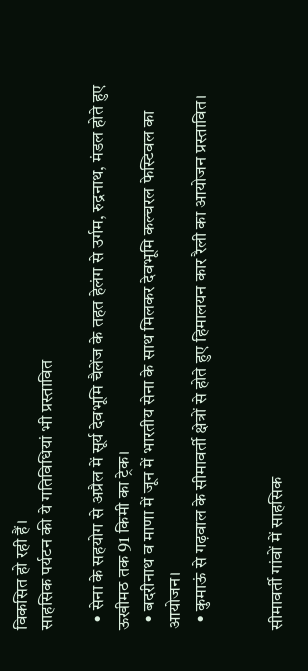विकसित हो रही हैं।
साहसिक पर्यटन की ये गतिविधियां भी प्रस्तावित

  • सेना के सहयोग से अप्रैल में सूर्य देवभूमि चैलेंज के तहत हेलंग से उर्गम, रुद्रनाथ, मंडल होते हुए ऊखीमठ तक 91 किमी का ट्रेक।
  • बदरीनाथ व माणा में जून में भारतीय सेना के साथ मिलकर देवभूमि कल्चरल फेस्टिवल का आयोजन।
  • कुमाऊं से गढ़वाल के सीमावर्ती क्षेत्रों से होते हुए हिमालयन कार रैली का आयोजन प्रस्तावित।


सीमावर्ती गांवों में साहसिक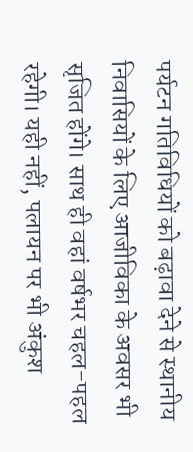पर्यटन गतिविधियों को बढ़ावा देने से स्थानीय निवासियों के लिए आजीविका के अवसर भी सृजित होंगे। साथ ही वहां वर्षभर चहल-पहल रहेगी। यही नहीं, पलायन पर भी अंकुश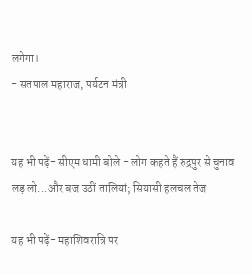लगेगा।
- सतपाल महाराज, पर्यटन मंत्री


यह भी पढ़ें- सीएम धामी बोले - लोग कहते हैं रुद्रपुर से चुनाव लड़ लो...और बज उठीं तालियां; सियासी हलचल तेज

यह भी पढ़ें- महाशिवरात्रि पर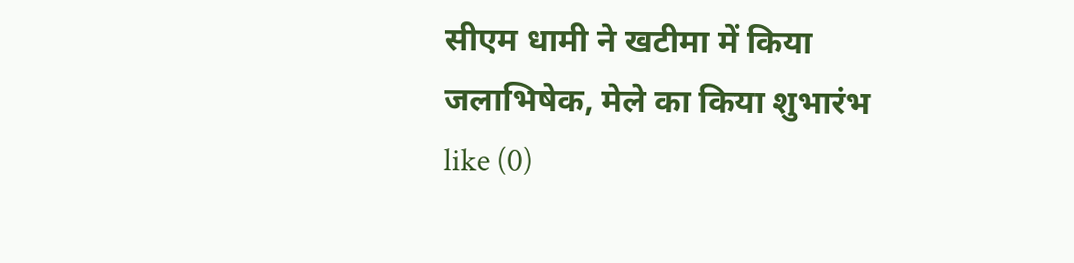सीएम धामी ने खटीमा में किया जलाभिषेक, मेले का किया शुभारंभ
like (0)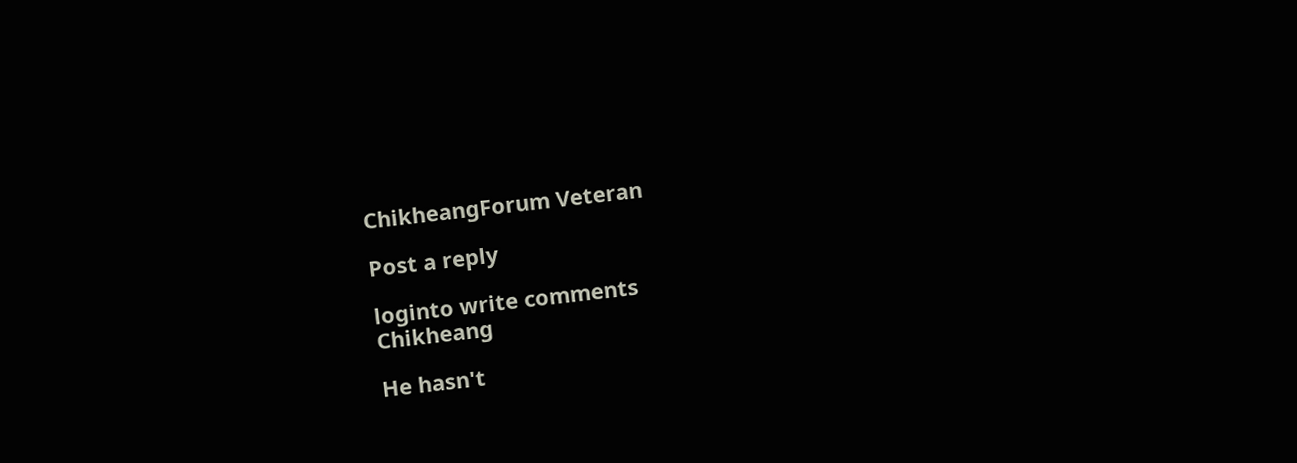ChikheangForum Veteran

Post a reply

loginto write comments
Chikheang

He hasn't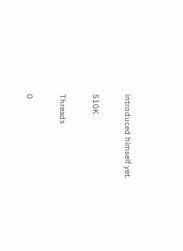introduced himself yet.

510K

Threads

0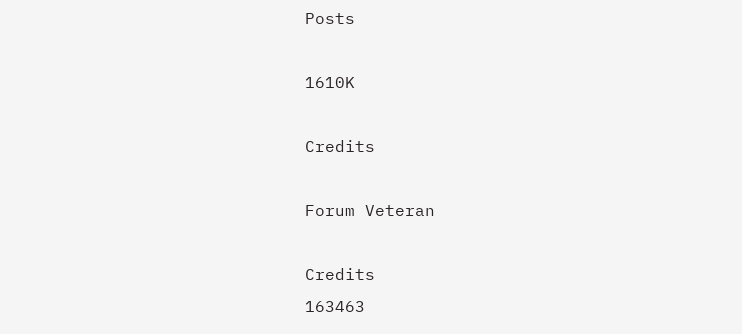Posts

1610K

Credits

Forum Veteran

Credits
163463